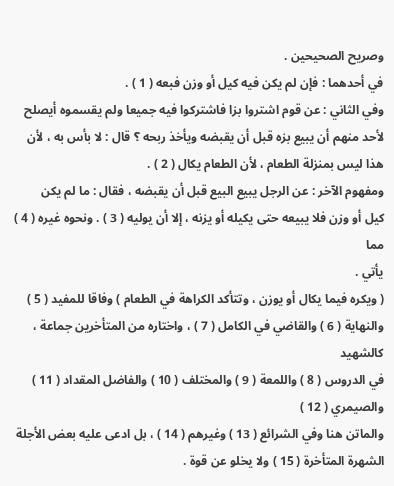وصريح الصحيحين .
في أحدهما : فإن لم يكن فيه كيل أو وزن فبعه ( 1 ) .
وفي الثاني : عن قوم اشتروا بزا فاشتركوا فيه جميعا ولم يقسموه أيصلح
لأحد منهم أن يبيع بزه قبل أن يقبضه ويأخذ ربحه ؟ قال : لا بأس به ، لأن
هذا ليس بمنزلة الطعام ، لأن الطعام يكال ( 2 ) .
ومفهوم الآخر : عن الرجل يبيع البيع قبل أن يقبضه ، فقال : ما لم يكن
كيل أو وزن فلا يبيعه حتى يكيله أو يزنه ، إلا أن يوليه ( 3 ) . ونحوه غيره ( 4 ) مما
يأتي .
( ويكره فيما يكال أو يوزن ، وتتأكد الكراهة في الطعام ) وفاقا للمفيد ( 5 )
والنهاية ( 6 ) والقاضي في الكامل ( 7 ) ، واختاره من المتأخرين جماعة ، كالشهيد
في الدروس ( 8 ) واللمعة ( 9 ) والمختلف ( 10 ) والفاضل المقداد ( 11 ) والصيمري ( 12 )
والماتن هنا وفي الشرائع ( 13 ) وغيرهم ( 14 ) ، بل ادعى عليه بعض الأجلة
الشهرة المتأخرة ( 15 ) ولا يخلو عن قوة .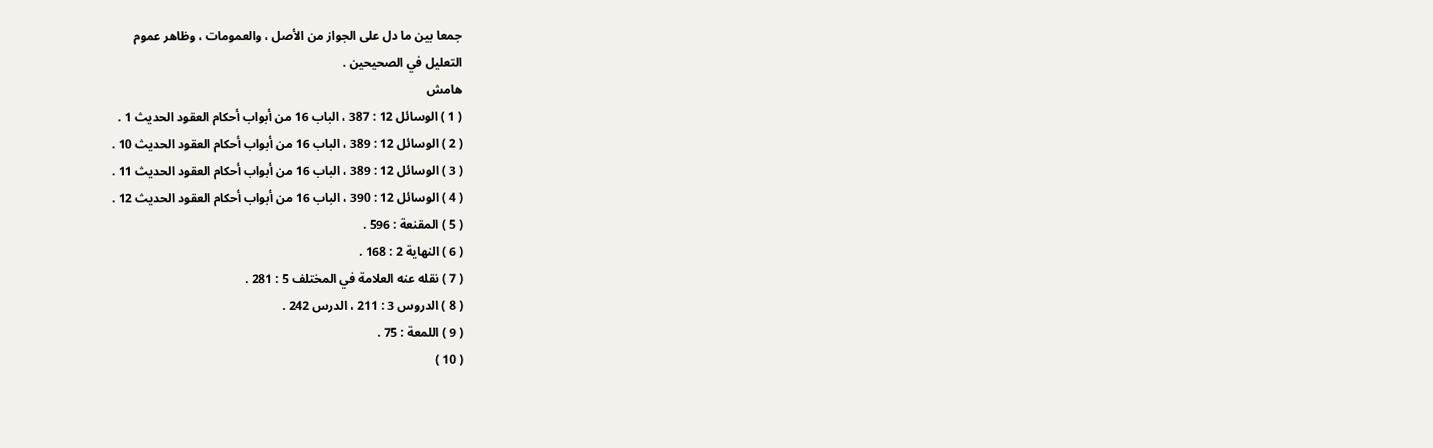جمعا بين ما دل على الجواز من الأصل ، والعمومات ، وظاهر عموم
التعليل في الصحيحين .
هامش
( 1 ) الوسائل 12 : 387 ، الباب 16 من أبواب أحكام العقود الحديث 1 .
( 2 ) الوسائل 12 : 389 ، الباب 16 من أبواب أحكام العقود الحديث 10 .
( 3 ) الوسائل 12 : 389 ، الباب 16 من أبواب أحكام العقود الحديث 11 .
( 4 ) الوسائل 12 : 390 ، الباب 16 من أبواب أحكام العقود الحديث 12 .
( 5 ) المقنعة : 596 .
( 6 ) النهاية 2 : 168 .
( 7 ) نقله عنه العلامة في المختلف 5 : 281 .
( 8 ) الدروس 3 : 211 ، الدرس 242 .
( 9 ) اللمعة : 75 .
( 10 )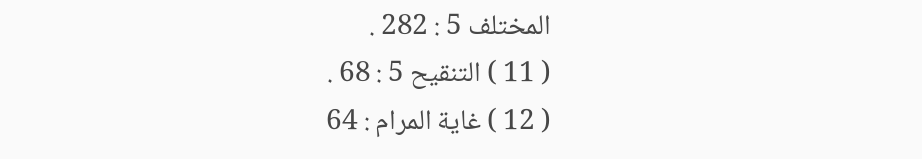المختلف 5 : 282 .
( 11 ) التنقيح 5 : 68 .
( 12 ) غاية المرام : 64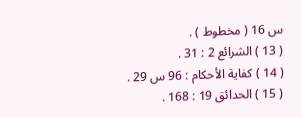س 16 ( مخطوط ) .
( 13 ) الشرائع 2 : 31 .
( 14 ) كفاية الأحكام : 96 س 29 .
( 15 ) الحدائق 19 : 168 .